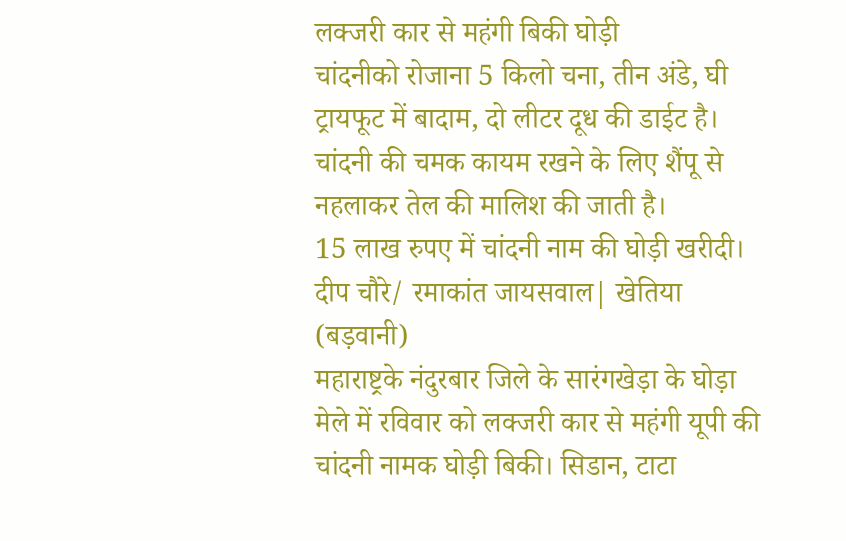लक्जरी कार से महंगी बिकी घोड़ी
चांदनीको रोजाना 5 किलो चना, तीन अंडे, घी ट्रायफूट में बादाम, दो लीटर दूध की डाईट है। चांदनी की चमक कायम रखने के लिए शैंपू से नहलाकर तेल की मालिश की जाती है।
15 लाख रुपए में चांदनी नाम की घोड़ी खरीदी।
दीप चौरे/ रमाकांत जायसवाल| खेतिया (बड़वानी)
महाराष्ट्रके नंदुरबार जिले के सारंगखेड़ा के घोड़ा मेले में रविवार को लक्जरी कार से महंगी यूपी की चांदनी नामक घोड़ी बिकी। सिडान, टाटा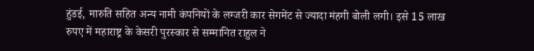हुंडई, मारुति सहित अन्य नामी कंपनियों के लग्जरी कार सेगमेंट से ज्यादा मंहगी बोली लगी। इसे 15 लाख रुपए में महाराष्ट्र के केसरी पुरस्कार से सम्मानित राहुल ने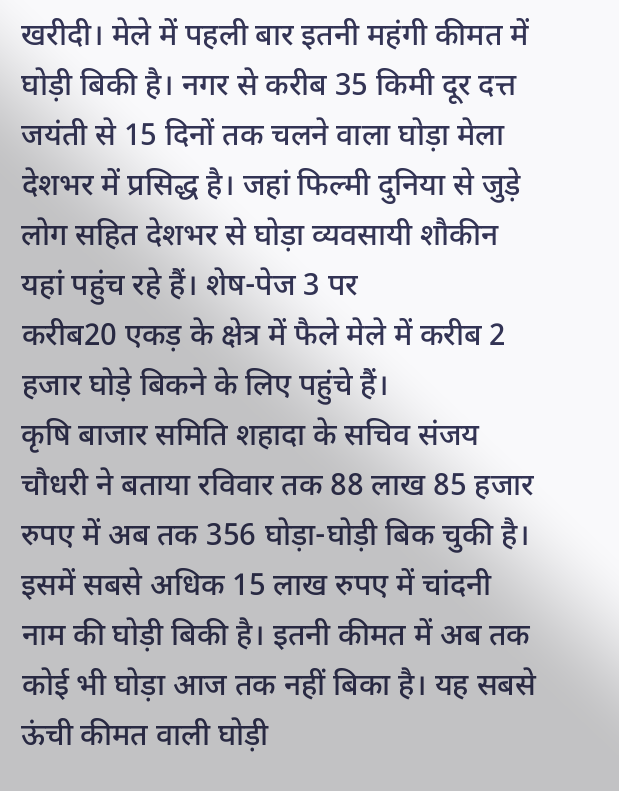खरीदी। मेले में पहली बार इतनी महंगी कीमत में घोड़ी बिकी है। नगर से करीब 35 किमी दूर दत्त जयंती से 15 दिनों तक चलने वाला घोड़ा मेला देशभर में प्रसिद्ध है। जहां फिल्मी दुनिया से जुड़े लोग सहित देशभर से घोड़ा व्यवसायी शौकीन यहां पहुंच रहे हैं। शेष-पेज 3 पर
करीब20 एकड़ के क्षेत्र में फैले मेले में करीब 2 हजार घोड़े बिकने के लिए पहुंचे हैं।
कृषि बाजार समिति शहादा के सचिव संजय चौधरी ने बताया रविवार तक 88 लाख 85 हजार रुपए में अब तक 356 घोड़ा-घोड़ी बिक चुकी है। इसमें सबसे अधिक 15 लाख रुपए में चांदनी नाम की घोड़ी बिकी है। इतनी कीमत में अब तक कोई भी घोड़ा आज तक नहीं बिका है। यह सबसे ऊंची कीमत वाली घोड़ी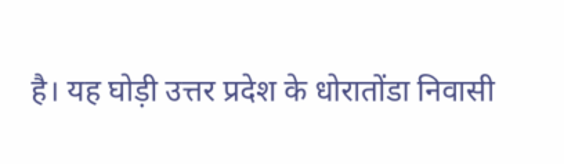है। यह घोड़ी उत्तर प्रदेश के धोरातोंडा निवासी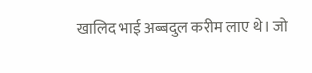खालिद भाई अब्बदुल करीम लाए थे। जो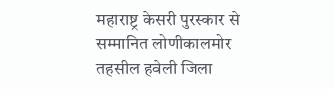महाराष्ट्र केसरी पुरस्कार से सम्मानित लोणीकालमोर तहसील हवेली जिला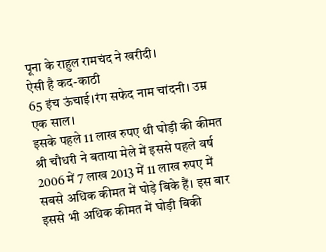पूना के राहुल रामचंद ने खरीदी।
ऐसी है कद-काठी
65 इंच ऊंचाई।रंग सफेद नाम चांदनी। उम्र एक साल।
इसके पहले 11 लाख रुपए थी घोड़ी की कीमत
श्री चौधरी ने बताया मेले में इससे पहले वर्ष 2006 में 7 लाख 2013 में 11 लाख रुपए में सबसे अधिक कीमत में घोड़े बिके हैं। इस बार इससे भी अधिक कीमत में घोड़ी बिकी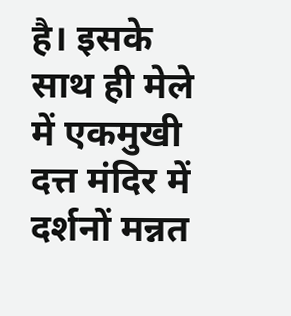है। इसके साथ ही मेले में एकमुखी दत्त मंदिर में दर्शनों मन्नत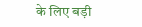के लिए बड़ी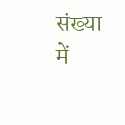संख्या में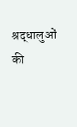श्रद्धालुओं की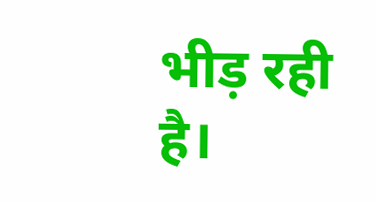भीड़ रही है।